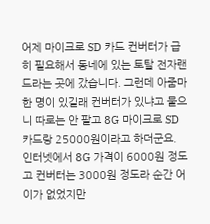어제 마이크로 SD 카드 컨버터가 급히 필요해서 동네에 있는 토탈 전자랜드라는 곳에 갔습니다. 그런데 아줌마 한 명이 있길래 컨버터가 있냐고 물으니 따로는 안 팔고 8G 마이크로 SD 카드랑 25000원이라고 하더군요. 인터넷에서 8G 가격이 6000원 정도고 컨버터는 3000원 정도라 순간 어이가 없었지만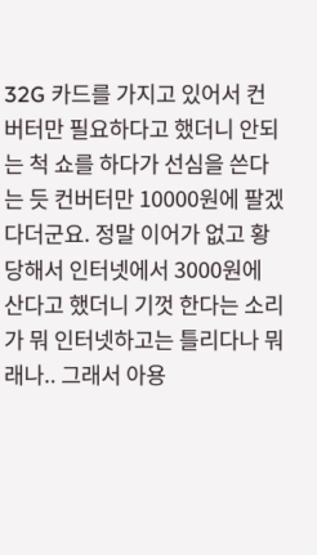32G 카드를 가지고 있어서 컨버터만 필요하다고 했더니 안되는 척 쇼를 하다가 선심을 쓴다는 듯 컨버터만 10000원에 팔겠다더군요. 정말 이어가 없고 황당해서 인터넷에서 3000원에 산다고 했더니 기껏 한다는 소리가 뭐 인터넷하고는 틀리다나 뭐래나.. 그래서 아용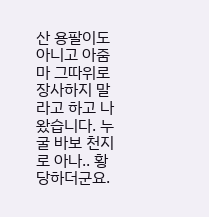산 용팔이도 아니고 아줌마 그따위로 장사하지 말라고 하고 나왔습니다. 누굴 바보 천지로 아나.. 황당하더군요.